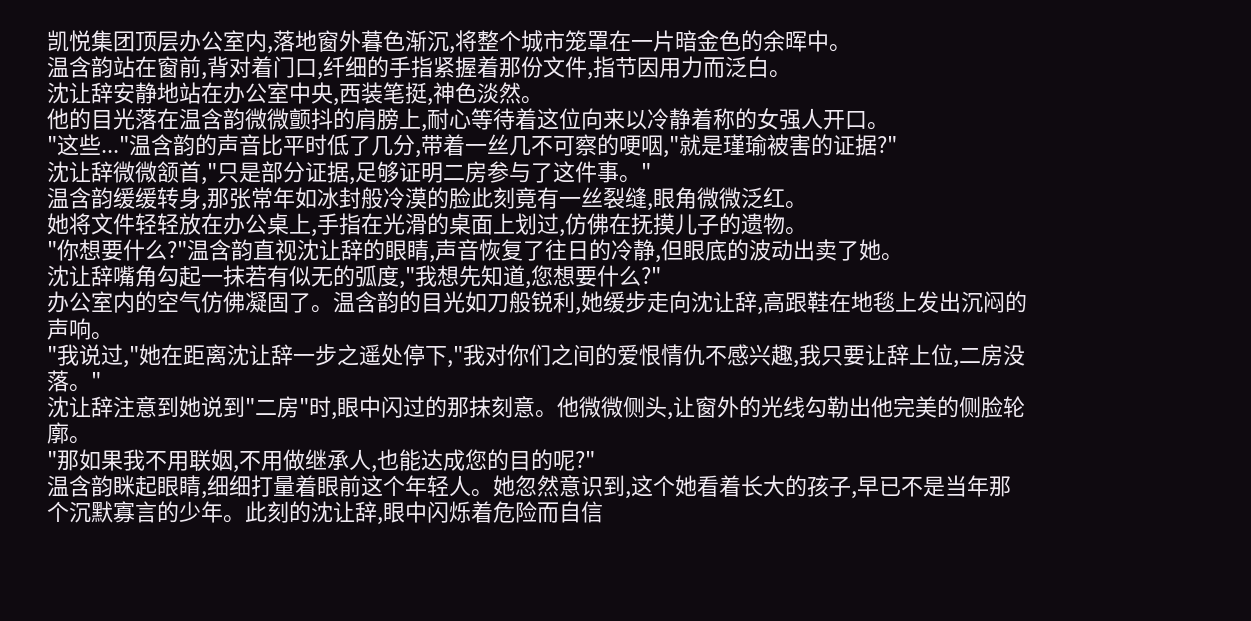凯悦集团顶层办公室内,落地窗外暮色渐沉,将整个城市笼罩在一片暗金色的余晖中。
温含韵站在窗前,背对着门口,纤细的手指紧握着那份文件,指节因用力而泛白。
沈让辞安静地站在办公室中央,西装笔挺,神色淡然。
他的目光落在温含韵微微颤抖的肩膀上,耐心等待着这位向来以冷静着称的女强人开口。
"这些..."温含韵的声音比平时低了几分,带着一丝几不可察的哽咽,"就是瑾瑜被害的证据?"
沈让辞微微颔首,"只是部分证据,足够证明二房参与了这件事。"
温含韵缓缓转身,那张常年如冰封般冷漠的脸此刻竟有一丝裂缝,眼角微微泛红。
她将文件轻轻放在办公桌上,手指在光滑的桌面上划过,仿佛在抚摸儿子的遗物。
"你想要什么?"温含韵直视沈让辞的眼睛,声音恢复了往日的冷静,但眼底的波动出卖了她。
沈让辞嘴角勾起一抹若有似无的弧度,"我想先知道,您想要什么?"
办公室内的空气仿佛凝固了。温含韵的目光如刀般锐利,她缓步走向沈让辞,高跟鞋在地毯上发出沉闷的声响。
"我说过,"她在距离沈让辞一步之遥处停下,"我对你们之间的爱恨情仇不感兴趣,我只要让辞上位,二房没落。"
沈让辞注意到她说到"二房"时,眼中闪过的那抹刻意。他微微侧头,让窗外的光线勾勒出他完美的侧脸轮廓。
"那如果我不用联姻,不用做继承人,也能达成您的目的呢?"
温含韵眯起眼睛,细细打量着眼前这个年轻人。她忽然意识到,这个她看着长大的孩子,早已不是当年那个沉默寡言的少年。此刻的沈让辞,眼中闪烁着危险而自信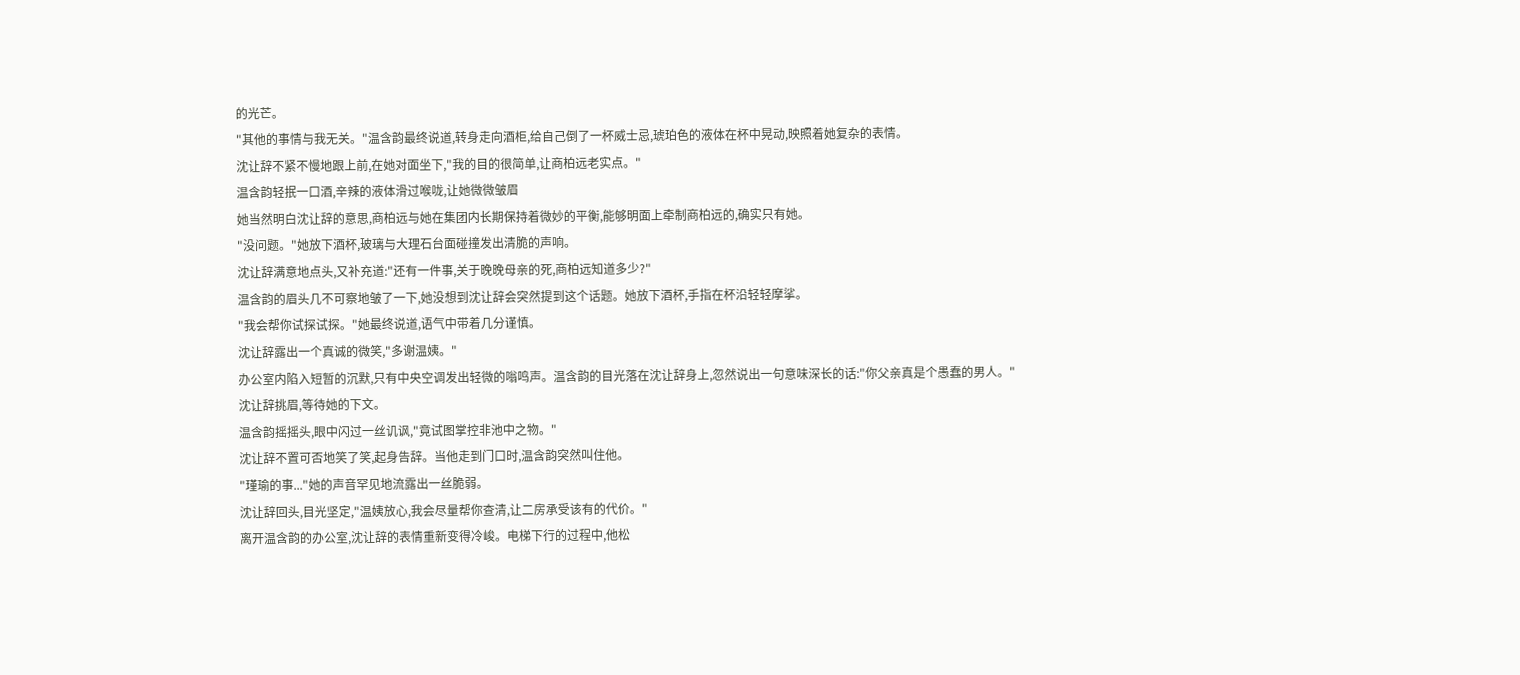的光芒。
"其他的事情与我无关。"温含韵最终说道,转身走向酒柜,给自己倒了一杯威士忌,琥珀色的液体在杯中晃动,映照着她复杂的表情。
沈让辞不紧不慢地跟上前,在她对面坐下,"我的目的很简单,让商柏远老实点。"
温含韵轻抿一口酒,辛辣的液体滑过喉咙,让她微微皱眉
她当然明白沈让辞的意思,商柏远与她在集团内长期保持着微妙的平衡,能够明面上牵制商柏远的,确实只有她。
"没问题。"她放下酒杯,玻璃与大理石台面碰撞发出清脆的声响。
沈让辞满意地点头,又补充道:"还有一件事,关于晚晚母亲的死,商柏远知道多少?"
温含韵的眉头几不可察地皱了一下,她没想到沈让辞会突然提到这个话题。她放下酒杯,手指在杯沿轻轻摩挲。
"我会帮你试探试探。"她最终说道,语气中带着几分谨慎。
沈让辞露出一个真诚的微笑,"多谢温姨。"
办公室内陷入短暂的沉默,只有中央空调发出轻微的嗡鸣声。温含韵的目光落在沈让辞身上,忽然说出一句意味深长的话:"你父亲真是个愚蠢的男人。"
沈让辞挑眉,等待她的下文。
温含韵摇摇头,眼中闪过一丝讥讽,"竟试图掌控非池中之物。"
沈让辞不置可否地笑了笑,起身告辞。当他走到门口时,温含韵突然叫住他。
"瑾瑜的事..."她的声音罕见地流露出一丝脆弱。
沈让辞回头,目光坚定,"温姨放心,我会尽量帮你查清,让二房承受该有的代价。"
离开温含韵的办公室,沈让辞的表情重新变得冷峻。电梯下行的过程中,他松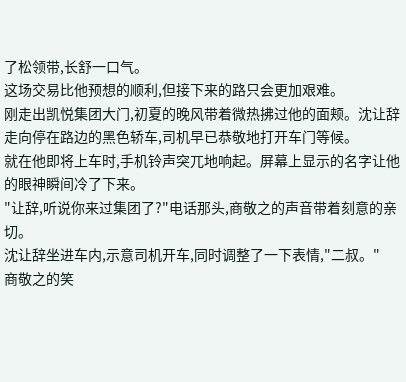了松领带,长舒一口气。
这场交易比他预想的顺利,但接下来的路只会更加艰难。
刚走出凯悦集团大门,初夏的晚风带着微热拂过他的面颊。沈让辞走向停在路边的黑色轿车,司机早已恭敬地打开车门等候。
就在他即将上车时,手机铃声突兀地响起。屏幕上显示的名字让他的眼神瞬间冷了下来。
"让辞,听说你来过集团了?"电话那头,商敬之的声音带着刻意的亲切。
沈让辞坐进车内,示意司机开车,同时调整了一下表情,"二叔。"
商敬之的笑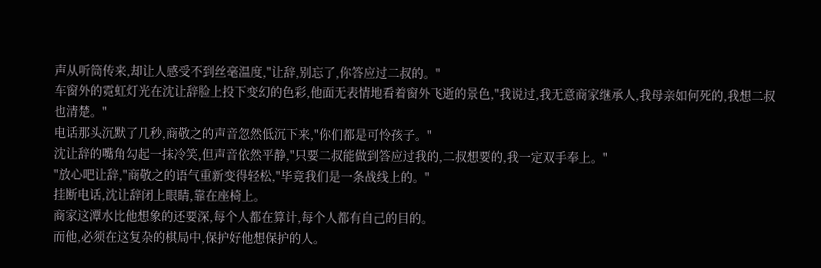声从听筒传来,却让人感受不到丝毫温度,"让辞,别忘了,你答应过二叔的。"
车窗外的霓虹灯光在沈让辞脸上投下变幻的色彩,他面无表情地看着窗外飞逝的景色,"我说过,我无意商家继承人,我母亲如何死的,我想二叔也清楚。"
电话那头沉默了几秒,商敬之的声音忽然低沉下来,"你们都是可怜孩子。"
沈让辞的嘴角勾起一抹冷笑,但声音依然平静,"只要二叔能做到答应过我的,二叔想要的,我一定双手奉上。"
"放心吧让辞,"商敬之的语气重新变得轻松,"毕竟我们是一条战线上的。"
挂断电话,沈让辞闭上眼睛,靠在座椅上。
商家这潭水比他想象的还要深,每个人都在算计,每个人都有自己的目的。
而他,必须在这复杂的棋局中,保护好他想保护的人。